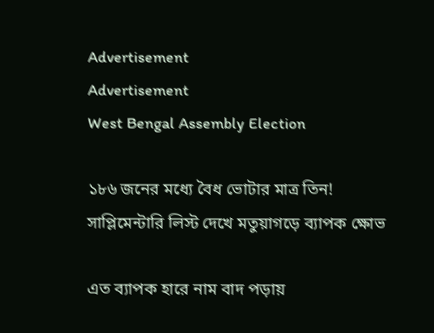Advertisement
Advertisement
West Bengal Assembly Election

১৮৬ জনের মধ্যে বৈধ ভোটার মাত্র তিন! সাপ্লিমেন্টারি লিস্ট দেখে মতুয়াগড়ে ব্যাপক ক্ষোভ

এত ব্যাপক হারে নাম বাদ পড়ায়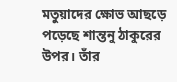মতুয়াদের ক্ষোভ আছড়ে পড়েছে শান্তনু ঠাকুরের উপর। তাঁর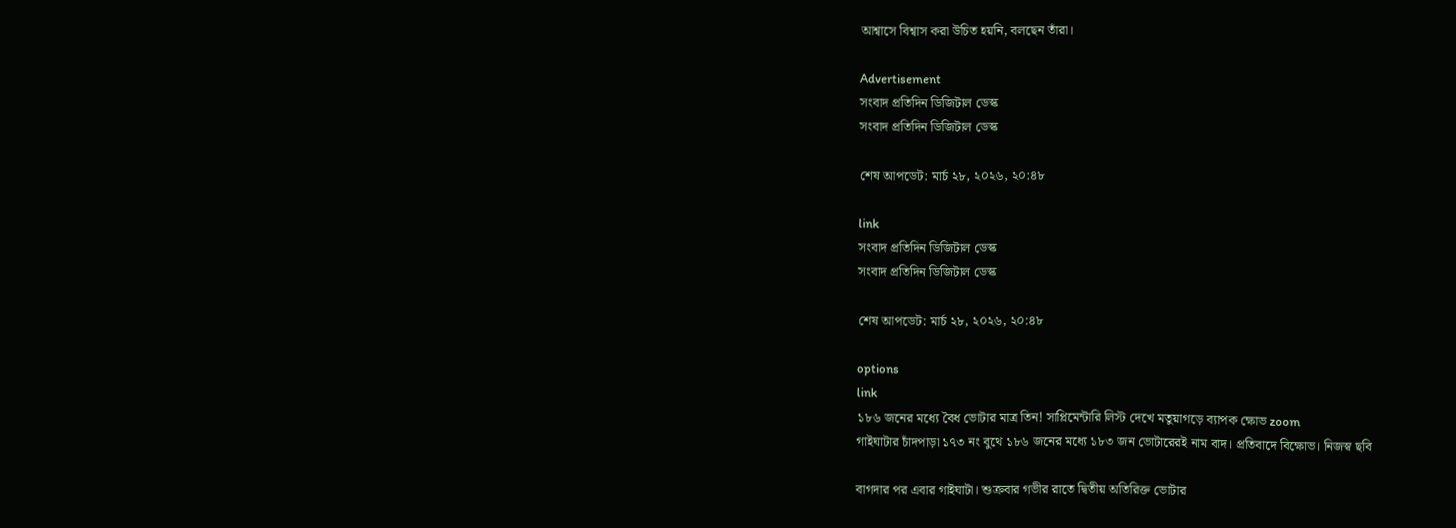আশ্বাসে বিশ্বাস করা উচিত হয়নি, বলছেন তাঁরা।

Advertisement
সংবাদ প্রতিদিন ডিজিটাল ডেস্ক
সংবাদ প্রতিদিন ডিজিটাল ডেস্ক

শেষ আপডেট: মার্চ ২৮, ২০২৬, ২০:৪৮

link
সংবাদ প্রতিদিন ডিজিটাল ডেস্ক
সংবাদ প্রতিদিন ডিজিটাল ডেস্ক

শেষ আপডেট: মার্চ ২৮, ২০২৬, ২০:৪৮

options
link
১৮৬ জনের মধ্যে বৈধ ভোটার মাত্র তিন! সাপ্লিমেন্টারি লিস্ট দেখে মতুয়াগড়ে ব্যাপক ক্ষোভ zoom
গাইঘাটার চাঁদপাড়া ১৭৩ নং বুথে ১৮৬ জনের মধ্যে ১৮৩ জন ভোটারেরই নাম বাদ। প্রতিবাদে বিক্ষোভ। নিজস্ব ছবি

বাগদার পর এবার গাইঘাটা। শুক্রবার গভীর রাতে দ্বিতীয় অতিরিক্ত ভোটার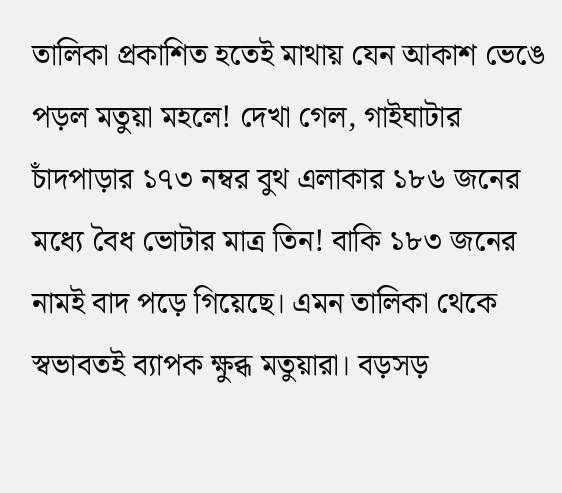তালিকা প্রকাশিত হতেই মাথায় যেন আকাশ ভেঙে পড়ল মতুয়া মহলে! দেখা গেল, গাইঘাটার চাঁদপাড়ার ১৭৩ নম্বর বুথ এলাকার ১৮৬ জনের মধ্যে বৈধ ভোটার মাত্র তিন! বাকি ১৮৩ জনের নামই বাদ পড়ে গিয়েছে। এমন তালিকা থেকে স্বভাবতই ব্যাপক ক্ষুব্ধ মতুয়ারা। বড়সড়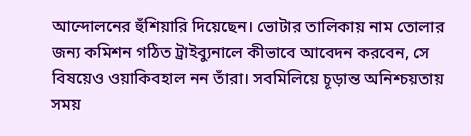আন্দোলনের হুঁশিয়ারি দিয়েছেন। ভোটার তালিকায় নাম তোলার জন্য কমিশন গঠিত ট্রাইব্যুনালে কীভাবে আবেদন করবেন, সে বিষয়েও ওয়াকিবহাল নন তাঁরা। সবমিলিয়ে চূড়ান্ত অনিশ্চয়তায় সময়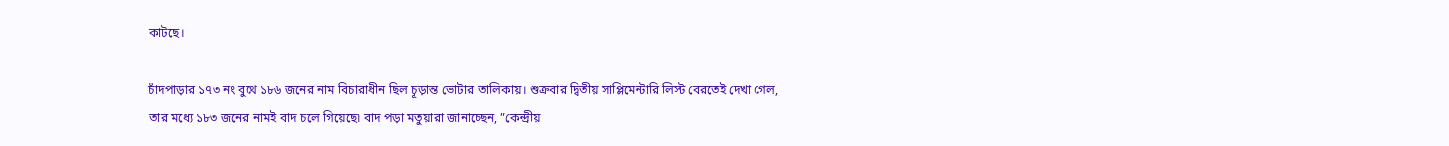কাটছে।

চাঁদপাড়ার ১৭৩ নং বুথে ১৮৬ জনের নাম বিচারাধীন ছিল চূড়ান্ত ভোটার তালিকায়। শুক্রবার দ্বিতীয় সাপ্লিমেন্টারি লিস্ট বেরতেই দেখা গেল, তার মধ্যে ১৮৩ জনের নামই বাদ চলে গিয়েছে৷ বাদ পড়া মতুয়ারা জানাচ্ছেন, ”কেন্দ্রীয়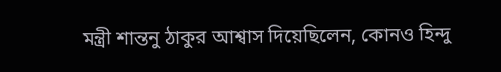মন্ত্রী শান্তনু ঠাকুর আশ্বাস দিয়েছিলেন, কোনও হিন্দু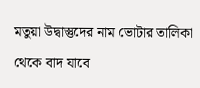মতুয়া উদ্বাস্তুদের নাম ভোটার তালিকা থেকে বাদ যাবে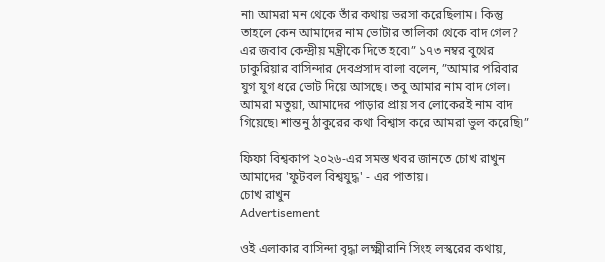না৷ আমরা মন থেকে তাঁর কথায় ভরসা করেছিলাম। কিন্তু তাহলে কেন আমাদের নাম ভোটার তালিকা থেকে বাদ গেল? এর জবাব কেন্দ্রীয় মন্ত্রীকে দিতে হবে৷” ১৭৩ নম্বর বুথের ঢাকুরিয়ার বাসিন্দার দেবপ্রসাদ বালা বলেন, ”আমার পরিবার যুগ যুগ ধরে ভোট দিয়ে আসছে। তবু আমার নাম বাদ গেল। আমরা মতুয়া, আমাদের পাড়ার প্রায় সব লোকেরই নাম বাদ গিয়েছে৷ শান্তনু ঠাকুরের কথা বিশ্বাস করে আমরা ভুল করেছি৷”

ফিফা বিশ্বকাপ ২০২৬-এর সমস্ত খবর জানতে চোখ রাখুন আমাদের 'ফুটবল বিশ্বযুদ্ধ' - এর পাতায়।
চোখ রাখুন
Advertisement

ওই এলাকার বাসিন্দা বৃদ্ধা লক্ষ্মীরানি সিংহ লস্করের কথায়,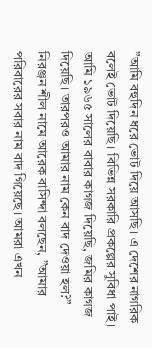”আমি বহুদিন ধরে ভোট দিয়ে আসছি। এ দেশের নাগরিক বলেই ভোট দিয়েছি। বিভিন্ন সরকারি প্রকল্পের সুবিধা পাই। আমি ১৯৬৫ সালের বাবার কাগজ দিয়েছি, জমির কাগজ দিয়েছি। তারপরও আমার নাম কেন বাদ দেওয়া হল?” নিরঞ্জন শীল নামে আরেক বাসিন্দা বলছেন, ”আমার পরিবারের সবার নাম বাদ গিয়েছে। আমরা এখন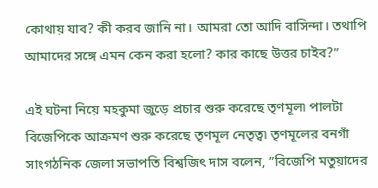কোথায় যাব? কী করব জানি না। আমরা তো আদি বাসিন্দা। তথাপি আমাদের সঙ্গে এমন কেন করা হলো? কার কাছে উত্তর চাইব?”

এই ঘটনা নিয়ে মহকুমা জুড়ে প্রচার শুরু করেছে তৃণমূল৷ পালটা বিজেপিকে আক্রমণ শুরু করেছে তৃণমূল নেতৃত্ব৷ তৃণমূলের বনগাঁ সাংগঠনিক জেলা সভাপতি বিশ্বজিৎ দাস বলেন, ”বিজেপি মতুয়াদের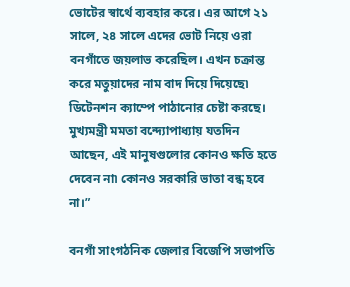ভোটের স্বার্থে ব্যবহার করে। এর আগে ২১ সালে, ২৪ সালে এদের ভোট নিয়ে ওরা বনগাঁতে জয়লাভ করেছিল। এখন চক্রান্ত করে মতুয়াদের নাম বাদ দিয়ে দিয়েছে৷ ডিটেনশন ক্যাম্পে পাঠানোর চেষ্টা করছে। মুখ্যমন্ত্রী মমতা বন্দ্যোপাধ্যায় যতদিন আছেন, এই মানুষগুলোর কোনও ক্ষতি হতে দেবেন না৷ কোনও সরকারি ভাতা বন্ধ হবে না।”

বনগাঁ সাংগঠনিক জেলার বিজেপি সভাপতি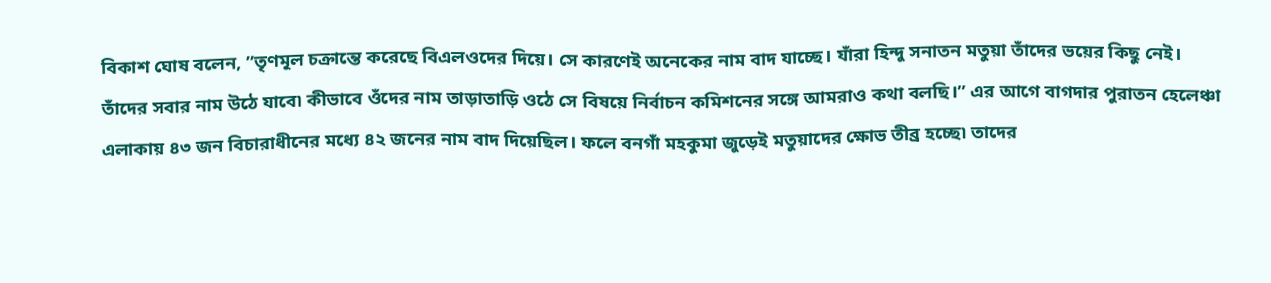বিকাশ ঘোষ বলেন, ”তৃণমূল চক্রান্তে করেছে বিএলওদের দিয়ে। সে কারণেই অনেকের নাম বাদ যাচ্ছে। যাঁরা হিন্দু সনাতন মতুয়া তাঁদের ভয়ের কিছু নেই। তাঁদের সবার নাম উঠে যাবে৷ কীভাবে ওঁদের নাম তাড়াতাড়ি ওঠে সে বিষয়ে নির্বাচন কমিশনের সঙ্গে আমরাও কথা বলছি।” এর আগে বাগদার পুরাতন হেলেঞ্চা এলাকায় ৪৩ জন বিচারাধীনের মধ্যে ৪২ জনের নাম বাদ দিয়েছিল। ফলে বনগাঁ মহকুমা জুড়েই মতুয়াদের ক্ষোভ তীব্র হচ্ছে৷ তাদের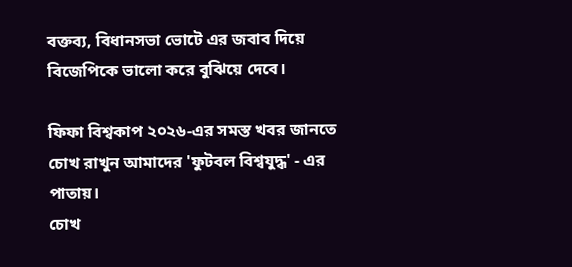বক্তব্য, বিধানসভা ভোটে এর জবাব দিয়ে বিজেপিকে ভালো করে বুঝিয়ে দেবে।

ফিফা বিশ্বকাপ ২০২৬-এর সমস্ত খবর জানতে চোখ রাখুন আমাদের 'ফুটবল বিশ্বযুদ্ধ' - এর পাতায়।
চোখ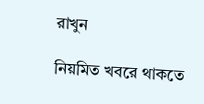রাখুন

নিয়মিত খবরে থাকতে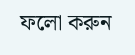ফলো করুন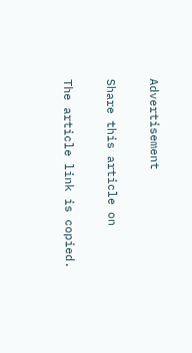Advertisement

Share this article on

The article link is copied.